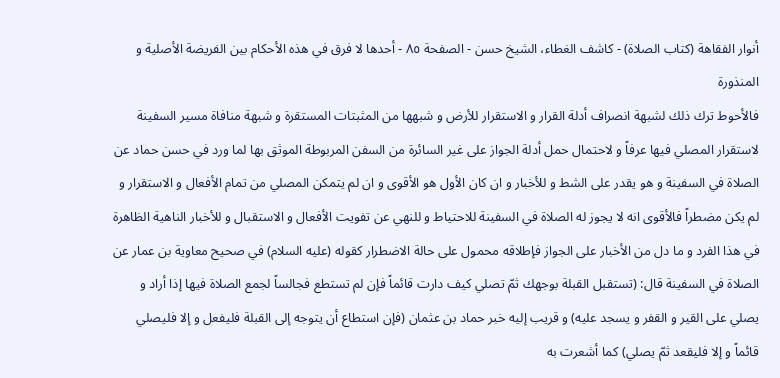أنوار الفقاهة (كتاب الصلاة) - كاشف الغطاء، الشيخ حسن - الصفحة ٨٥ - أحدها لا فرق في هذه الأحكام بين الفريضة الأصلية و المنذورة
فالأحوط ترك ذلك لشبهة انصراف أدلة القرار و الاستقرار للأرض و شبهها من المثبتات المستقرة و شبهة منافاة مسير السفينة لاستقرار المصلي فيها عرفاً و لاحتمال حمل أدلة الجواز على غير السائرة من السفن المربوطة الموثق بها لما ورد في حسن حماد عن الصلاة في السفينة و هو يقدر على الشط و للأخبار و ان كان الأول هو الأقوى و ان لم يتمكن المصلي من تمام الأفعال و الاستقرار و لم يكن مضطراً فالأقوى انه لا يجوز له الصلاة في السفينة للاحتياط و للنهي عن تفويت الأفعال و الاستقبال و للأخبار الناهية الظاهرة في هذا الفرد و ما دل من الأخبار على الجواز فإطلاقه محمول على حالة الاضطرار كقوله (عليه السلام) في صحيح معاوية بن عمار عن الصلاة في السفينة قال: (تستقبل القبلة بوجهك ثمّ تصلي كيف دارت قائماً فإن لم تستطع فجالساً لجمع الصلاة فيها إذا أراد و يصلي على القير و القفر و يسجد عليه) و قريب إليه خبر حماد بن عثمان (فإن استطاع أن يتوجه إلى القبلة فليفعل و إلا فليصلي قائماً و إلا فليقعد ثمّ يصلي) كما أشعرت به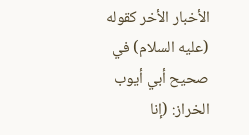الأخبار الأخر كقوله (عليه السلام) في صحيح أبي أيوب الخراز: (إنا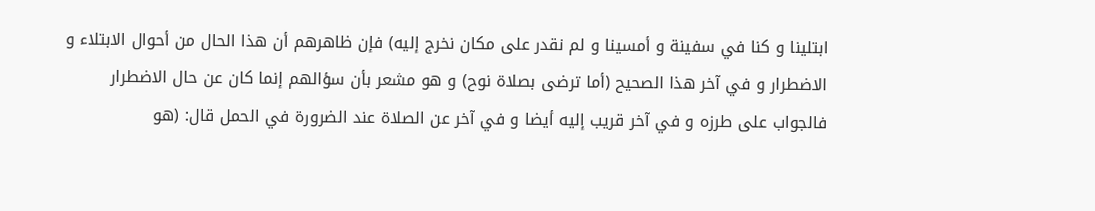ابتلينا و كنا في سفينة و أمسينا و لم نقدر على مكان نخرج إليه) فإن ظاهرهم أن هذا الحال من أحوال الابتلاء و الاضطرار و في آخر هذا الصحيح (أما ترضى بصلاة نوح) و هو مشعر بأن سؤالهم إنما كان عن حال الاضطرار فالجواب على طرزه و في آخر قريب إليه أيضا و في آخر عن الصلاة عند الضرورة في الحمل قال: (هو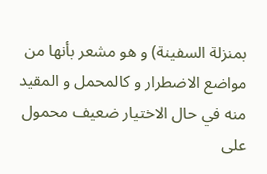بمنزلة السفينة) و هو مشعر بأنها من مواضع الاضطرار و كالمحمل و المقيد منه في حال الاختيار ضعيف محمول على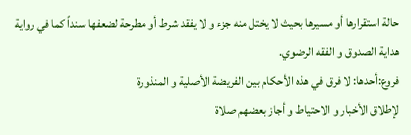حالة استقرارها أو مسيرها بحيث لا يختل منه جزء و لا يفقد شرط أو مطرحة لضعفها سنداً كما في رواية هداية الصدوق و الفقه الرضوي.
فروع:أحدها: لا فرق في هذه الأحكام بين الفريضة الأصلية و المنذورة
لإطلاق الأخبار و الاحتياط و أجاز بعضهم صلاة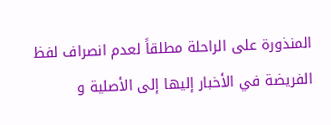المنذورة على الراحلة مطلقاً لعدم انصراف لفظ الفريضة في الأخبار إليها إلى الأصلية و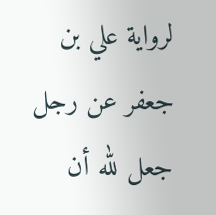لرواية علي بن جعفر عن رجل جعل لله أن